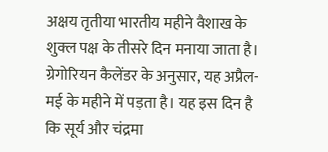अक्षय तृतीया भारतीय महीने वैशाख के शुक्ल पक्ष के तीसरे दिन मनाया जाता है। ग्रेगोरियन कैलेंडर के अनुसार, यह अप्रैल-मई के महीने में पड़ता है। यह इस दिन है कि सूर्य और चंद्रमा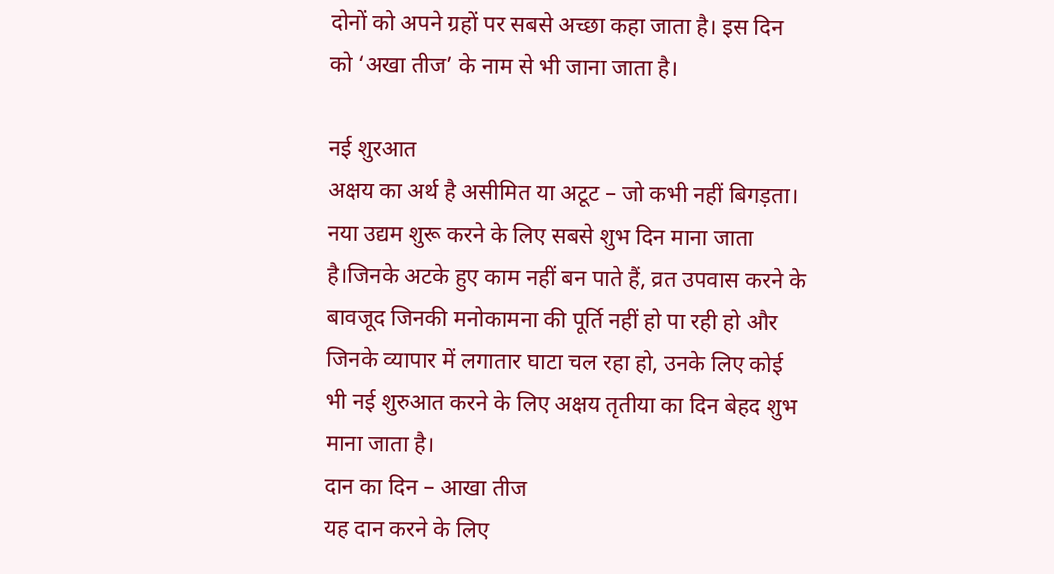दोनों को अपने ग्रहों पर सबसे अच्छा कहा जाता है। इस दिन को ‘अखा तीज’ के नाम से भी जाना जाता है।

नई शुरआत
अक्षय का अर्थ है असीमित या अटूट – जो कभी नहीं बिगड़ता। नया उद्यम शुरू करने के लिए सबसे शुभ दिन माना जाता है।जिनके अटके हुए काम नहीं बन पाते हैं, व्रत उपवास करने के बावजूद जिनकी मनोकामना की पूर्ति नहीं हो पा रही हो और जिनके व्यापार में लगातार घाटा चल रहा हो, उनके लिए कोई भी नई शुरुआत करने के लिए अक्षय तृतीया का दिन बेहद शुभ माना जाता है।
दान का दिन – आखा तीज
यह दान करने के लिए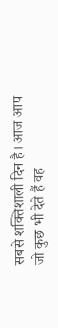सबसे शक्तिशाली दिन है। आज आप जो कुछ भी देते हैं वह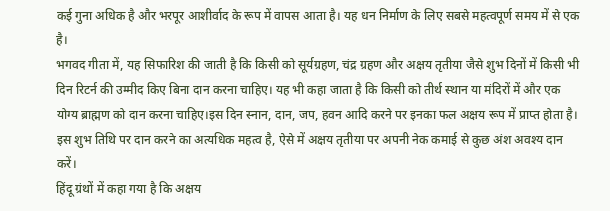कई गुना अधिक है और भरपूर आशीर्वाद के रूप में वापस आता है। यह धन निर्माण के लिए सबसे महत्वपूर्ण समय में से एक है।
भगवद गीता में, यह सिफारिश की जाती है कि किसी को सूर्यग्रहण, चंद्र ग्रहण और अक्षय तृतीया जैसे शुभ दिनों में किसी भी दिन रिटर्न की उम्मीद किए बिना दान करना चाहिए। यह भी कहा जाता है कि किसी को तीर्थ स्थान या मंदिरों में और एक योग्य ब्राह्मण को दान करना चाहिए।इस दिन स्नान, दान, जप, हवन आदि करने पर इनका फल अक्षय रूप में प्राप्त होता है। इस शुभ तिथि पर दान करने का अत्यधिक महत्व है, ऐसे में अक्षय तृतीया पर अपनी नेक कमाई से कुछ अंश अवश्य दान करें।
हिंदू ग्रंथों में कहा गया है कि अक्षय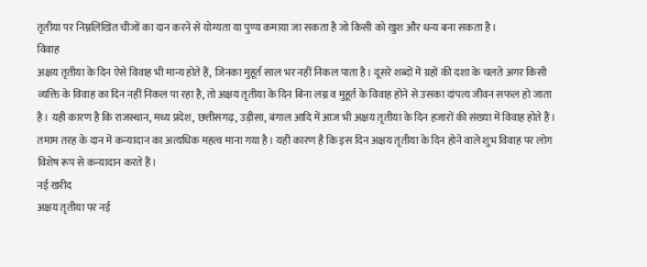तृतीया पर निम्नलिखित चीजों का दान करने से योग्यता या पुण्य कमाया जा सकता है जो किसी को खुश और धन्य बना सकता है।
विवाह
अक्षय तृतीया के दिन ऐसे विवाह भी मान्य होते हैं, जिनका मुहूर्त साल भर नहीं निकल पाता है। दूसरे शब्दों में ग्रहों की दशा के चलते अगर किसी व्यक्ति के विवाह का दिन नहीं निकल पा रहा है, तो अक्षय तृतीया के दिन बिना लग्न व मुहूर्त के विवाह होने से उसका दांपत्य जीवन सफल हो जाता है। यही कारण है कि राजस्थान, मध्य प्रदेश, छत्तीसगढ़, उड़ीसा, बंगाल आदि में आज भी अक्षय तृतीया के दिन हजारों की संख्या में विवाह होते हैं। तमाम तरह के दान में कन्यादान का अत्यधिक महत्व माना गया है। यही कारण है कि इस दिन अक्षय तृतीया के दिन होने वाले शुभ विवाह पर लोग विशेष रूप से कन्यादान करते हैं।
नई खरीद
अक्षय तृतीया पर नई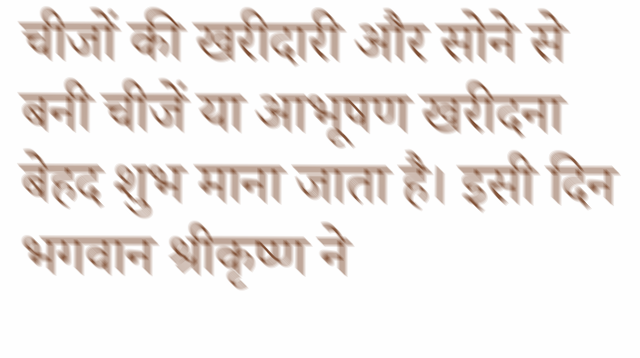चीजों की खरीदारी और सोने से बनी चीजें या आभूषण खरीदना बेहद शुभ माना जाता है। इसी दिन भगवान श्रीकृष्ण ने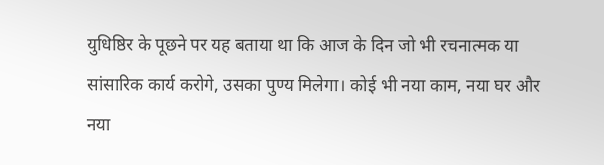युधिष्ठिर के पूछने पर यह बताया था कि आज के दिन जो भी रचनात्मक या सांसारिक कार्य करोगे, उसका पुण्य मिलेगा। कोई भी नया काम, नया घर और नया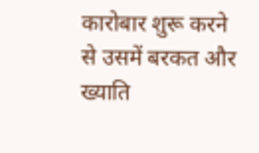कारोबार शुरू करने से उसमें बरकत और ख्याति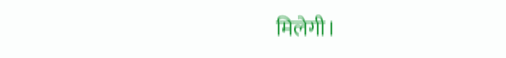मिलेगी।